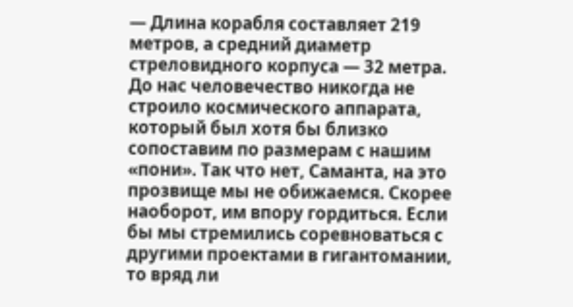— Длина корабля составляет 219 метров, а средний диаметр стреловидного корпуса — 32 метра. До нас человечество никогда не строило космического аппарата, который был хотя бы близко сопоставим по размерам с нашим «пони». Так что нет, Саманта, на это прозвище мы не обижаемся. Скорее наоборот, им впору гордиться. Если бы мы стремились соревноваться с другими проектами в гигантомании, то вряд ли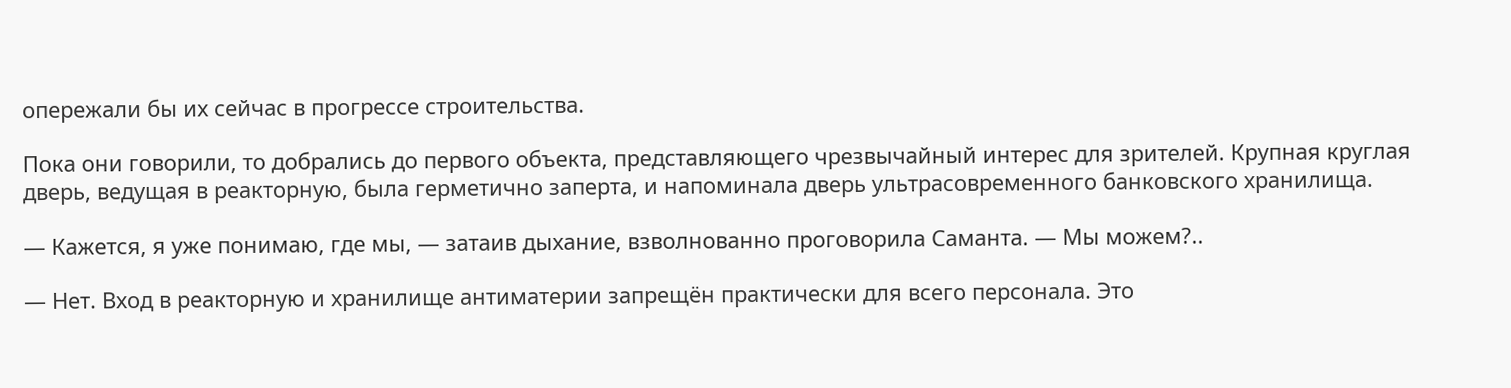опережали бы их сейчас в прогрессе строительства.

Пока они говорили, то добрались до первого объекта, представляющего чрезвычайный интерес для зрителей. Крупная круглая дверь, ведущая в реакторную, была герметично заперта, и напоминала дверь ультрасовременного банковского хранилища.

— Кажется, я уже понимаю, где мы, — затаив дыхание, взволнованно проговорила Саманта. — Мы можем?..

— Нет. Вход в реакторную и хранилище антиматерии запрещён практически для всего персонала. Это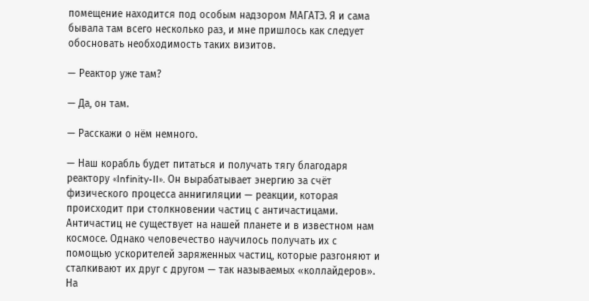помещение находится под особым надзором МАГАТЭ. Я и сама бывала там всего несколько раз, и мне пришлось как следует обосновать необходимость таких визитов.

— Реактор уже там?

— Да, он там.

— Расскажи о нём немного.

— Наш корабль будет питаться и получать тягу благодаря реактору «Infinity-II». Он вырабатывает энергию за счёт физического процесса аннигиляции — реакции, которая происходит при столкновении частиц с античастицами. Античастиц не существует на нашей планете и в известном нам космосе. Однако человечество научилось получать их с помощью ускорителей заряженных частиц, которые разгоняют и сталкивают их друг с другом — так называемых «коллайдеров». На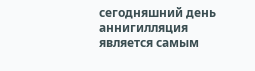сегодняшний день аннигилляция является самым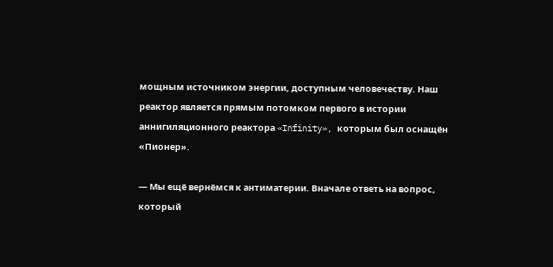мощным источником энергии, доступным человечеству. Наш реактор является прямым потомком первого в истории аннигиляционного реактора «Infinity», которым был оснащён «Пионер».

— Мы ещё вернёмся к антиматерии. Вначале ответь на вопрос, который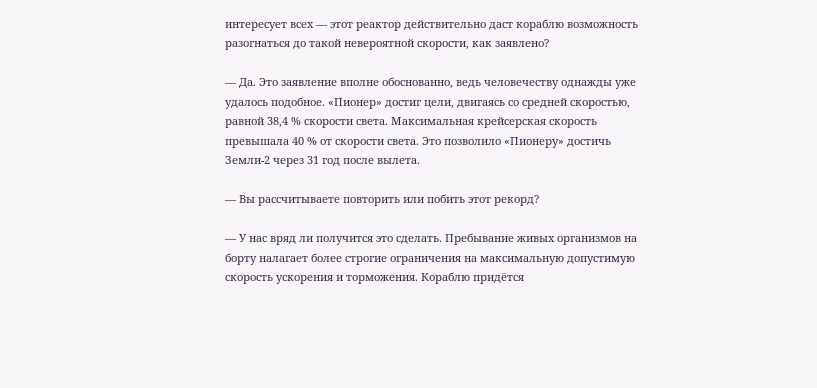интересует всех — этот реактор действительно даст кораблю возможность разогнаться до такой невероятной скорости, как заявлено?

— Да. Это заявление вполне обоснованно, ведь человечеству однажды уже удалось подобное. «Пионер» достиг цели, двигаясь со средней скоростью, равной 38,4 % скорости света. Максимальная крейсерская скорость превышала 40 % от скорости света. Это позволило «Пионеру» достичь Земли-2 через 31 год после вылета.

— Вы рассчитываете повторить или побить этот рекорд?

— У нас вряд ли получится это сделать. Пребывание живых организмов на борту налагает более строгие ограничения на максимальную допустимую скорость ускорения и торможения. Кораблю придётся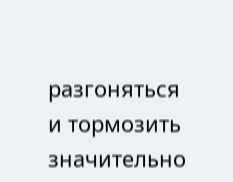разгоняться и тормозить значительно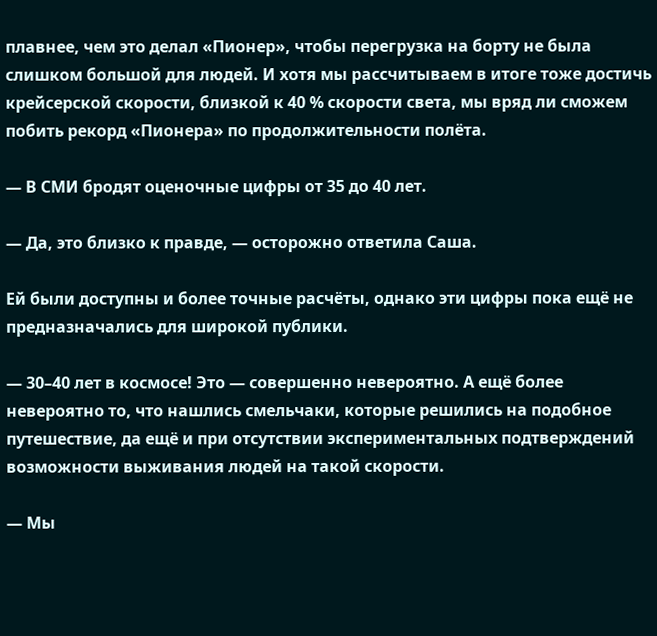плавнее, чем это делал «Пионер», чтобы перегрузка на борту не была слишком большой для людей. И хотя мы рассчитываем в итоге тоже достичь крейсерской скорости, близкой к 40 % скорости света, мы вряд ли сможем побить рекорд «Пионера» по продолжительности полёта.

— В СМИ бродят оценочные цифры от 35 до 40 лет.

— Да, это близко к правде, — осторожно ответила Саша.

Ей были доступны и более точные расчёты, однако эти цифры пока ещё не предназначались для широкой публики.

— 30–40 лет в космосе! Это — совершенно невероятно. А ещё более невероятно то, что нашлись смельчаки, которые решились на подобное путешествие, да ещё и при отсутствии экспериментальных подтверждений возможности выживания людей на такой скорости.

— Мы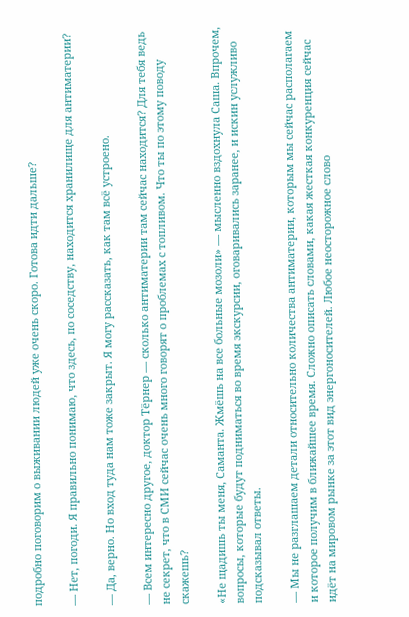подробно поговорим о выживании людей уже очень скоро. Готова идти дальше?

— Нет, погоди. Я правильно понимаю, что здесь, по соседству, находится хранилище для антиматерии?

— Да, верно. Но вход туда нам тоже закрыт. Я могу рассказать, как там всё устроено.

— Всем интересно другое, доктор Тёрнер — сколько антиматерии там сейчас находится? Для тебя ведь не секрет, что в СМИ сейчас очень много говорят о проблемах с топливом. Что ты по этому поводу скажешь?

«Не щадишь ты меня, Саманта. Жмёшь на все больные мозоли» — мысленно вздохнула Саша. Впрочем, вопросы, которые будут подниматься во время экскурсии, оговаривались заранее, и искин услужливо подсказывал ответы.

— Мы не разглашаем детали относительно количества антиматерии, которым мы сейчас располагаем и которое получим в ближайшее время. Сложно описать словами, какая жесткая конкуренция сейчас идёт на мировом рынке за этот вид энергоносителей. Любое неосторожное слово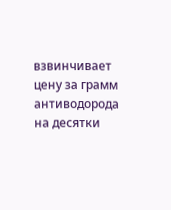взвинчивает цену за грамм антиводорода на десятки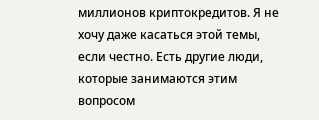миллионов криптокредитов. Я не хочу даже касаться этой темы, если честно. Есть другие люди, которые занимаются этим вопросом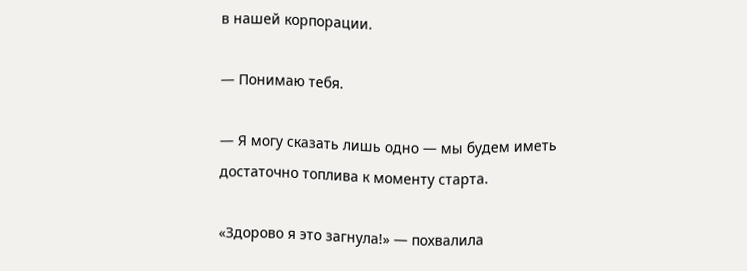в нашей корпорации.

— Понимаю тебя.

— Я могу сказать лишь одно — мы будем иметь достаточно топлива к моменту старта.

«Здорово я это загнула!» — похвалила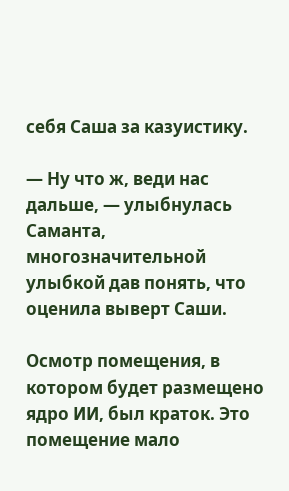себя Саша за казуистику.

— Ну что ж, веди нас дальше, — улыбнулась Саманта, многозначительной улыбкой дав понять, что оценила выверт Саши.

Осмотр помещения, в котором будет размещено ядро ИИ, был краток. Это помещение мало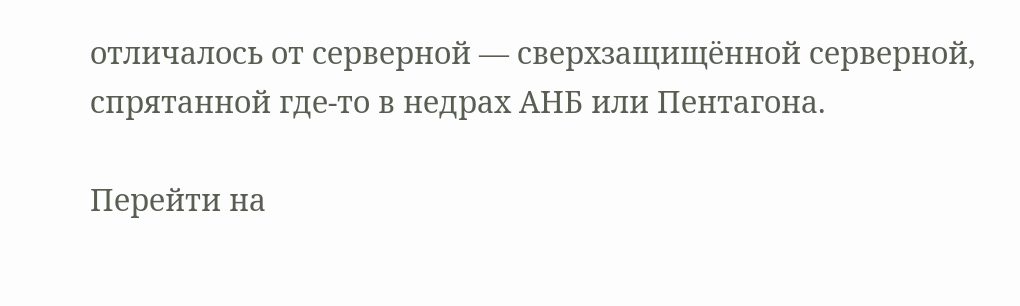отличалось от серверной — сверхзащищённой серверной, спрятанной где-то в недрах АНБ или Пентагона.

Перейти на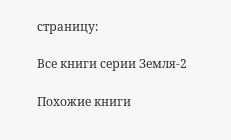страницу:

Все книги серии Земля-2

Похожие книги